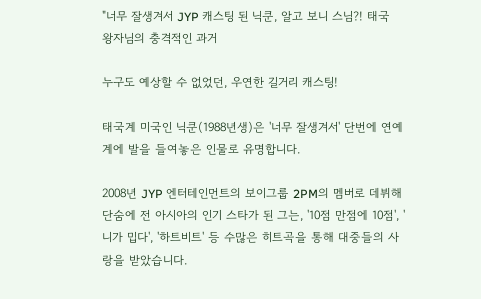"너무 잘생겨서 JYP 캐스팅 된 닉쿤, 알고 보니 스님?! 태국 왕자님의 충격적인 과거

누구도 예상할 수 없었던, 우연한 길거리 캐스팅!

태국계 미국인 닉쿤(1988년생)은 '너무 잘생겨서' 단번에 연예계에 발을 들여놓은 인물로 유명합니다.

2008년 JYP 엔터테인먼트의 보이그룹 2PM의 멤버로 데뷔해 단숨에 전 아시아의 인기 스타가 된 그는, '10점 만점에 10점', '니가 밉다', '하트비트' 등 수많은 히트곡을 통해 대중들의 사랑을 받았습니다.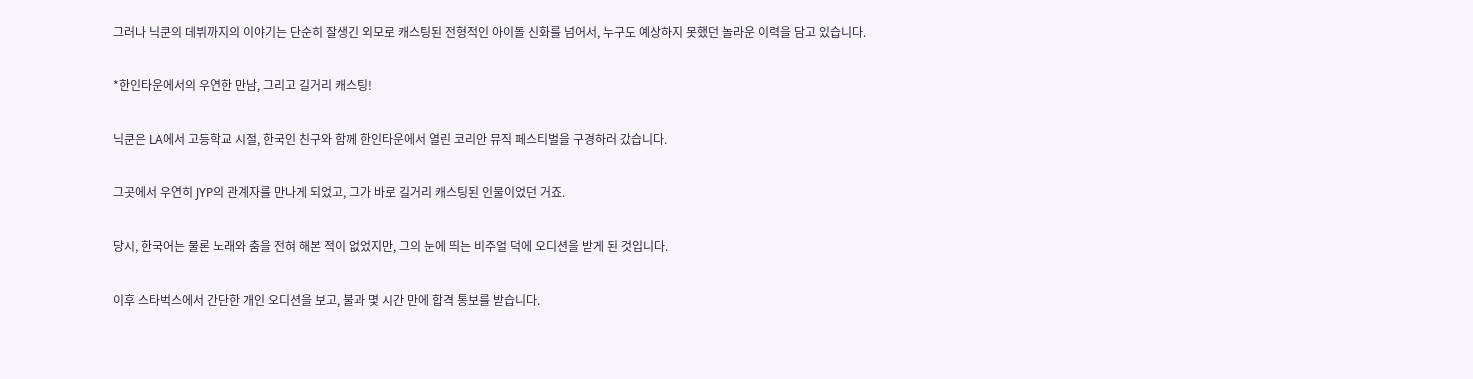그러나 닉쿤의 데뷔까지의 이야기는 단순히 잘생긴 외모로 캐스팅된 전형적인 아이돌 신화를 넘어서, 누구도 예상하지 못했던 놀라운 이력을 담고 있습니다.

*한인타운에서의 우연한 만남, 그리고 길거리 캐스팅!

닉쿤은 LA에서 고등학교 시절, 한국인 친구와 함께 한인타운에서 열린 코리안 뮤직 페스티벌을 구경하러 갔습니다.

그곳에서 우연히 JYP의 관계자를 만나게 되었고, 그가 바로 길거리 캐스팅된 인물이었던 거죠.

당시, 한국어는 물론 노래와 춤을 전혀 해본 적이 없었지만, 그의 눈에 띄는 비주얼 덕에 오디션을 받게 된 것입니다.

이후 스타벅스에서 간단한 개인 오디션을 보고, 불과 몇 시간 만에 합격 통보를 받습니다.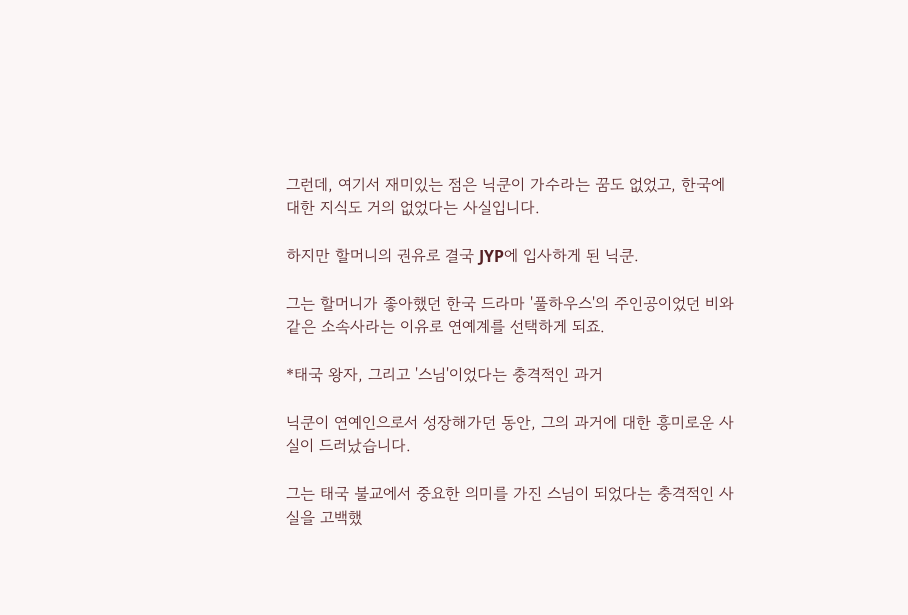그런데, 여기서 재미있는 점은 닉쿤이 가수라는 꿈도 없었고, 한국에 대한 지식도 거의 없었다는 사실입니다.

하지만 할머니의 권유로 결국 JYP에 입사하게 된 닉쿤.

그는 할머니가 좋아했던 한국 드라마 '풀하우스'의 주인공이었던 비와 같은 소속사라는 이유로 연예계를 선택하게 되죠.

*태국 왕자, 그리고 '스님'이었다는 충격적인 과거

닉쿤이 연예인으로서 성장해가던 동안, 그의 과거에 대한 흥미로운 사실이 드러났습니다.

그는 태국 불교에서 중요한 의미를 가진 스님이 되었다는 충격적인 사실을 고백했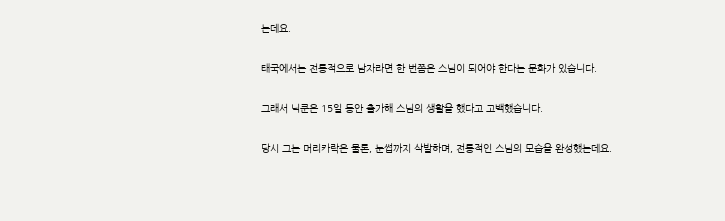는데요.

태국에서는 전통적으로 남자라면 한 번쯤은 스님이 되어야 한다는 문화가 있습니다.

그래서 닉쿤은 15일 동안 출가해 스님의 생활을 했다고 고백했습니다.

당시 그는 머리카락은 물론, 눈썹까지 삭발하며, 전통적인 스님의 모습을 완성했는데요.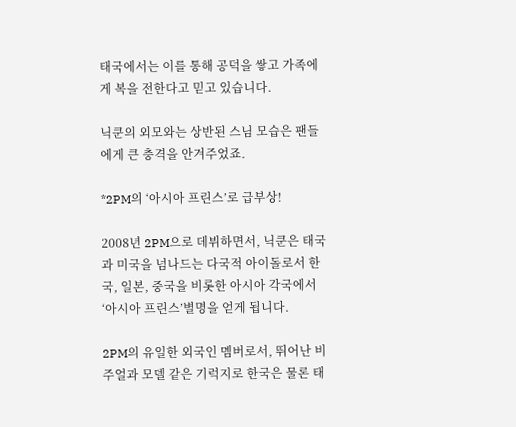태국에서는 이를 통해 공덕을 쌓고 가족에게 복을 전한다고 믿고 있습니다.

닉쿤의 외모와는 상반된 스님 모습은 팬들에게 큰 충격을 안겨주었죠.

*2PM의 ‘아시아 프린스’로 급부상!

2008년 2PM으로 데뷔하면서, 닉쿤은 태국과 미국을 넘나드는 다국적 아이돌로서 한국, 일본, 중국을 비롯한 아시아 각국에서 ‘아시아 프린스’별명을 얻게 됩니다.

2PM의 유일한 외국인 멤버로서, 뛰어난 비주얼과 모델 같은 기럭지로 한국은 물론 태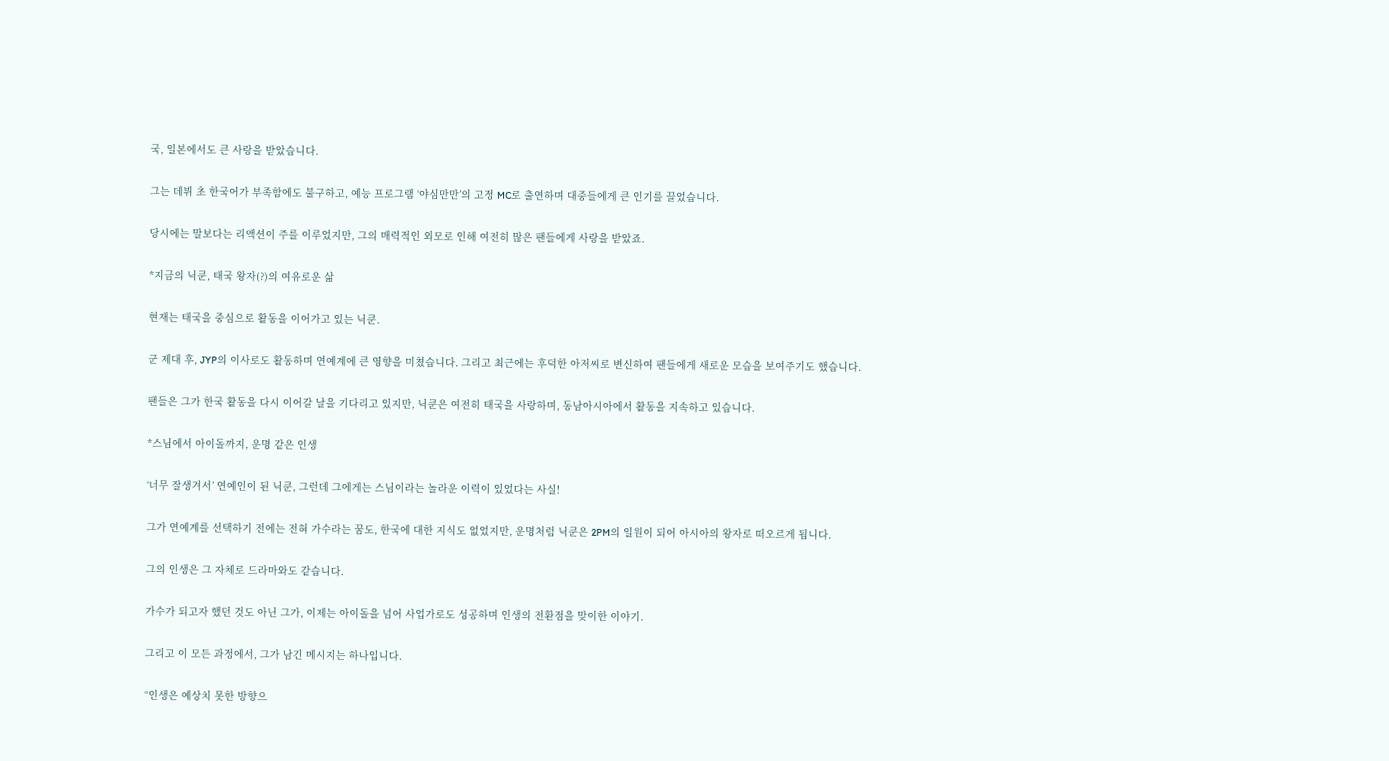국, 일본에서도 큰 사랑을 받았습니다.

그는 데뷔 초 한국어가 부족함에도 불구하고, 예능 프로그램 ‘야심만만’의 고정 MC로 출연하며 대중들에게 큰 인기를 끌었습니다.

당시에는 말보다는 리액션이 주를 이루었지만, 그의 매력적인 외모로 인해 여전히 많은 팬들에게 사랑을 받았죠.

*지금의 닉쿤, 태국 왕자(?)의 여유로운 삶

현재는 태국을 중심으로 활동을 이어가고 있는 닉쿤.

군 제대 후, JYP의 이사로도 활동하며 연예계에 큰 영향을 미쳤습니다. 그리고 최근에는 후덕한 아저씨로 변신하여 팬들에게 새로운 모습을 보여주기도 했습니다.

팬들은 그가 한국 활동을 다시 이어갈 날을 기다리고 있지만, 닉쿤은 여전히 태국을 사랑하며, 동남아시아에서 활동을 지속하고 있습니다.

*스님에서 아이돌까지, 운명 같은 인생

‘너무 잘생겨서’ 연예인이 된 닉쿤, 그런데 그에게는 스님이라는 놀라운 이력이 있었다는 사실!

그가 연예계를 선택하기 전에는 전혀 가수라는 꿈도, 한국에 대한 지식도 없었지만, 운명처럼 닉쿤은 2PM의 일원이 되어 아시아의 왕자로 떠오르게 됩니다.

그의 인생은 그 자체로 드라마와도 같습니다.

가수가 되고자 했던 것도 아닌 그가, 이제는 아이돌을 넘어 사업가로도 성공하며 인생의 전환점을 맞이한 이야기.

그리고 이 모든 과정에서, 그가 남긴 메시지는 하나입니다.

“인생은 예상치 못한 방향으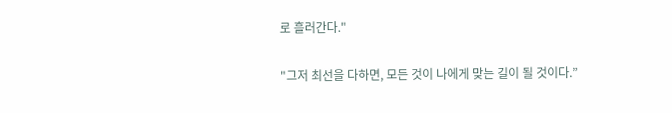로 흘러간다."

"그저 최선을 다하면, 모든 것이 나에게 맞는 길이 될 것이다.”